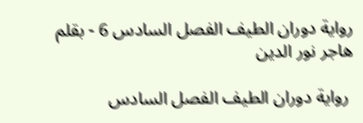رواية دوران الطيف الفصل السادس 6 - بقلم هاجر نور الدين

 رواية دوران الطيف الفصل السادس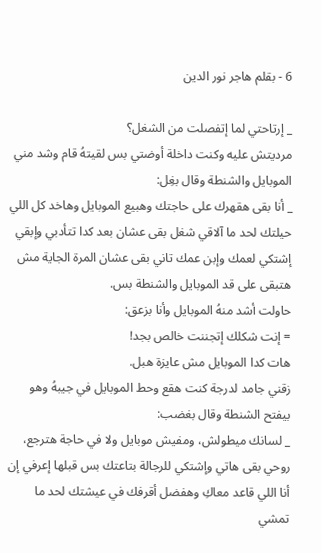6 - بقلم هاجر نور الدين

_ إرتاحتي لما إتفصلت من الشغل؟
مرديتش عليه وكنت داخلة أوضتي بس لقيتهُ قام وشد مني الموبايل والشنطة وقال بغِل:
_ أنا بقى هقهرك على حاجتك وهبيع الموبايل وهاخد كل اللي حيلتك لحد ما آلاقي شغل بقى عشان بعد كدا تتأدبي وإبقي إشتكي لعمك وإبن عمك تاني بقى عشان المرة الجاية مش هتبقى على قد الموبايل والشنطة بس.
حاولت أشد منهُ الموبايل وأنا بزعق:
= إنت شكلك إتجننت خالص بجد!
هات كدا الموبايل مش عايزة هبل.
زقني جامد لدرجة كنت هقع وحط الموبايل في جيبهُ وهو بيفتح الشنطة وقال بغضب:
_ لسانك ميطولش، ومفيش موبايل ولا في حاجة هترجع،
روحي بقى هاتي وإشتكي للرجالة بتاعتك بس قبلها إعرفي إن أنا اللي قاعد معاكِ وهفضل أقرفك في عيشتك لحد ما تمشي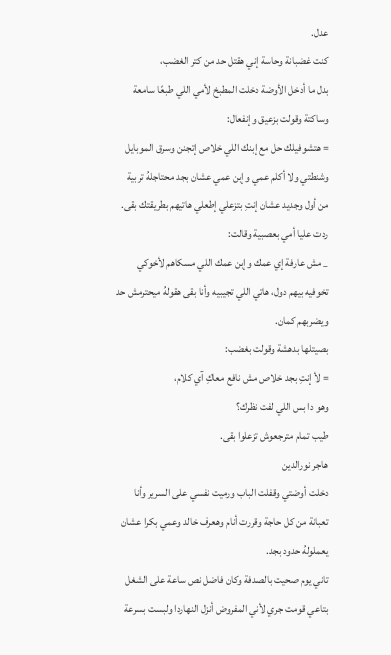عدل.
كنت غضبانة وحاسة إني هقتل حد من كتر الغضب،
بدل ما أدخل الأوضة دخلت المطبخ لأمي اللي طبعًا سامعة وساكتة وقولت بزعيق وإنفعال:
= هتشوفيلك حل مع إبنك اللي خلاص إتجنن وسرق الموبايل وشنطتي ولا أكلم عمي وإبن عمي عشان بجد محتاجلهُ تربية من أول وجديد عشان إنتِ بتزعلي إطعلي هاتيهم بطريقتك بقى.
ردت عليا أمي بعصبية وقالت:
_ مش عارفة إي عمك وإبن عمك اللي مسكاهم لأخوكي تخوفيه بيهم دول، هاتي اللي تجيبيه وأنا بقى هقولهُ ميحترمش حد ويضربهم كمان.
بصيتلها بدهشة وقولت بغضب:
= لأ إنتِ بجد خلاص مش نافع معاكِ آي كلام،
وهو دا بس اللي لفت نظرك؟
طيب تمام مترجعوش تزعلوا بقى.
هاجر نورالدين
دخلت أوضتي وقفلت الباب ورميت نفسي على السرير وأنا تعبانة من كل حاجة وقررت أنام وهعرف خالد وعمي بكرا عشان يعملولهُ حدود بجد.
تاني يوم صحيت بالصدفة وكان فاضل نص ساعة على الشغل بتاعي قومت جري لأني المفروض أنزل النهاردا ولبست بسرعة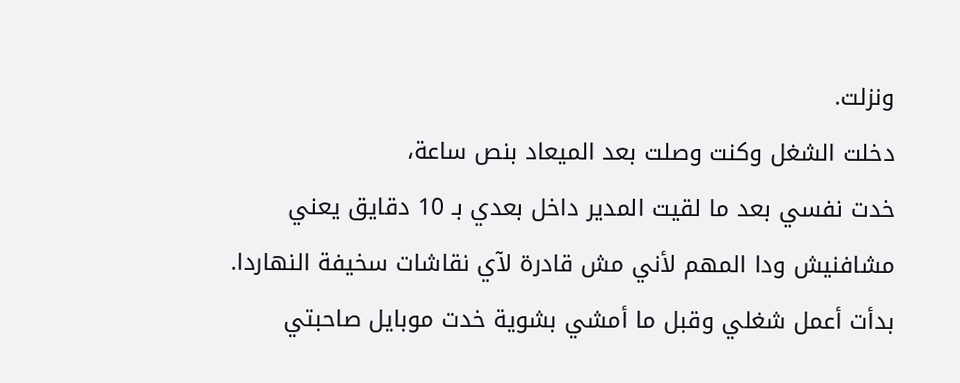ونزلت.
دخلت الشغل وكنت وصلت بعد الميعاد بنص ساعة،
خدت نفسي بعد ما لقيت المدير داخل بعدي بـ 10 دقايق يعني مشافنيش ودا المهم لأني مش قادرة لآي نقاشات سخيفة النهاردا.
بدأت أعمل شغلي وقبل ما أمشي بشوية خدت موبايل صاحبتي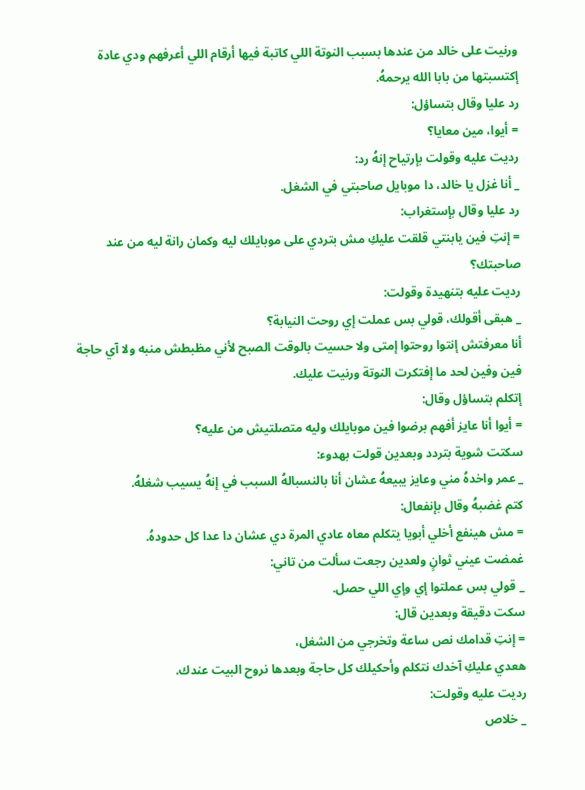ورنيت على خالد من عندها بسبب النوتة اللي كاتبة فيها أرقام اللي أعرفهم ودي عادة إكتسبتها من بابا الله يرحمهُ.
رد عليا وقال بتساؤل:
= أيوا، مين معايا؟
رديت عليه وقولت بإرتياح إنهُ رد:
_ أنا غزل يا خالد، دا موبايل صاحبتي في الشغل.
رد عليا وقال بإستغراب:
= إنتِ فين يابنتي قلقت عليكِ مش بتردي على موبايلك ليه وكمان رانة ليه من عند صاحبتك؟
رديت عليه بتنهيدة وقولت:
_ هبقى أقولك، قولي بس عملت إي روحت النيابة؟
أنا معرفتش إنتوا روحتوا إمتى ولا حسيت بالوقت الصبح لأني مظبطش منبه ولا آي حاجة فين وفين لحد ما إفتكرت النوتة ورنيت عليك.
إتكلم بتساؤل وقال:
= أيوا أنا عايز أفهم برضوا فين موبايلك وليه متصلتيش من عليه؟
سكتت شوية بتردد وبعدين قولت بهدوء:
_ عمر واخدهُ مني وعايز يبيعهُ عشان أنا بالنسبالهُ السبب في إنهُ يسيب شغلهُ.
كتم غضبهُ وقال بإنفعال:
= مش هينفع أخلي أبويا يتكلم معاه عادي المرة دي عشان دا عدا كل حدودهُ.
غمضت عيني ثوانٍ ولعدين رجعت سألت من تاني:
_ قولي بس عملتوا إي وإي اللي حصل.
سكت دقيقة وبعدين قال:
= إنتِ قدامك نص ساعة وتخرجي من الشغل،
هعدي عليكِ آخدك نتكلم وأحكيلك كل حاجة وبعدها نروح البيت عندك.
رديت عليه وقولت:
_ خلاص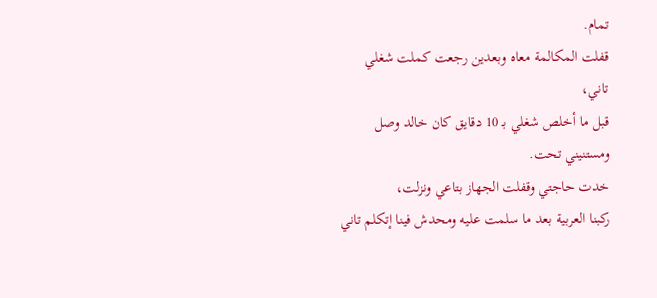تمام.
قفلت المكالمة معاه وبعدين رجعت كملت شغلي تاني،
قبل ما أخلص شغلي بـ 10 دقايق كان خالد وصل ومستنيني تحت.
خدت حاجتي وقفلت الجهاز بتاعي ونزلت،
ركبنا العربية بعد ما سلمت عليه ومحدش فينا إتكلم تاني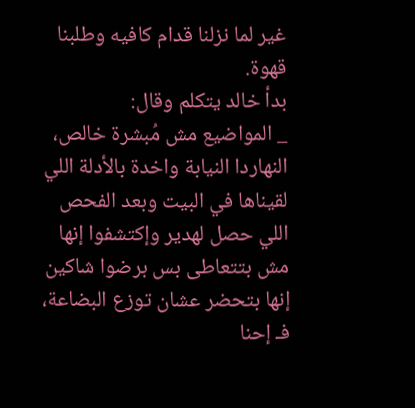غير لما نزلنا قدام كافيه وطلبنا قهوة.
بدأ خالد يتكلم وقال:
_ المواضيع مش مُبشرة خالص، النهاردا النيابة واخدة بالأدلة اللي لقيناها في البيت وبعد الفحص اللي حصل لهدير وإكتشفوا إنها مش بتتعاطى بس برضوا شاكين إنها بتحضر عشان توزع البضاعة، فـ إحنا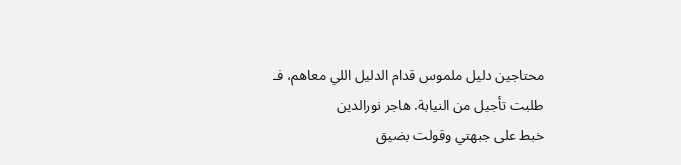محتاجين دليل ملموس قدام الدليل اللي معاهم، فـ طلبت تأجيل من النيابة. هاجر نورالدين
خبط على جبهتي وقولت بضيق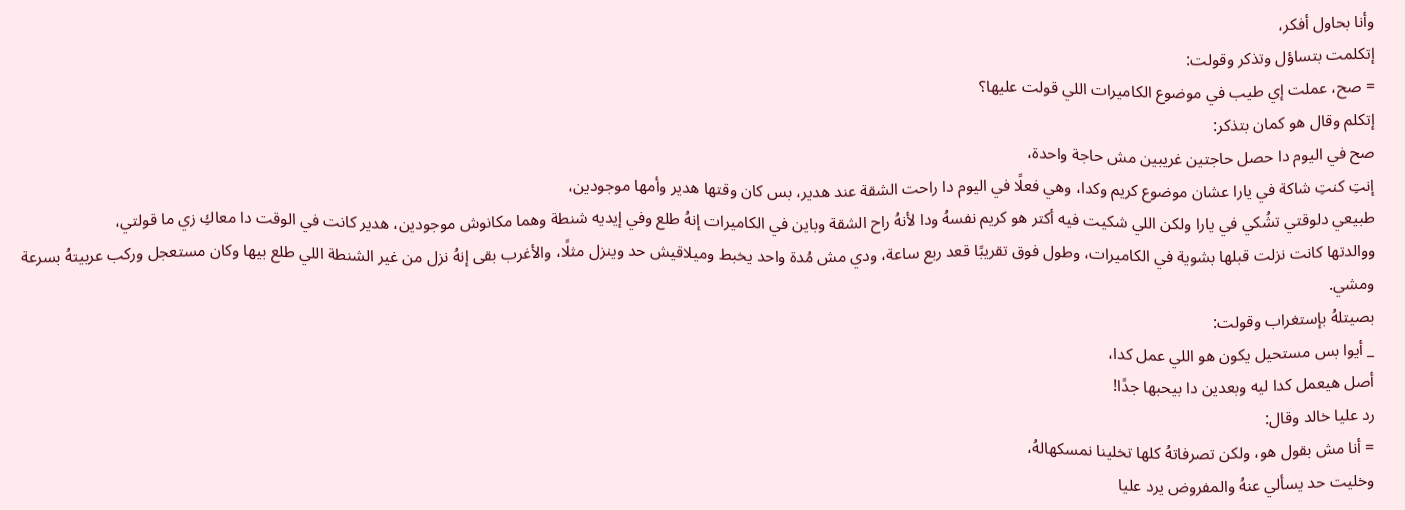وأنا بحاول أفكر،
إتكلمت بتساؤل وتذكر وقولت:
= صح، عملت إي طيب في موضوع الكاميرات اللي قولت عليها؟
إتكلم وقال هو كمان بتذكر:
صح في اليوم دا حصل حاجتين غريبين مش حاجة واحدة،
إنتِ كنتِ شاكة في يارا عشان موضوع كريم وكدا، وهي فعلًا في اليوم دا راحت الشقة عند هدير، بس كان وقتها هدير وأمها موجودين،
طبيعي دلوقتي تشُكي في يارا ولكن اللي شكيت فيه أكتر هو كريم نفسهُ ودا لأنهُ راح الشقة وباين في الكاميرات إنهُ طلع وفي إيديه شنطة وهما مكانوش موجودين، هدير كانت في الوقت دا معاكِ زي ما قولتي،
ووالدتها كانت نزلت قبلها بشوية في الكاميرات، وطول فوق تقريبًا قعد ربع ساعة، ودي مش مُدة واحد يخبط وميلاقيش حد وينزل مثلًا، والأغرب بقى إنهُ نزل من غير الشنطة اللي طلع بيها وكان مستعجل وركب عربيتهُ بسرعة ومشي.
بصيتلهُ بإستغراب وقولت:
_ أيوا بس مستحيل يكون هو اللي عمل كدا،
أصل هيعمل كدا ليه وبعدين دا بيحبها جدًا!
رد عليا خالد وقال:
= أنا مش بقول هو، ولكن تصرفاتهُ كلها تخلينا نمسكهالهُ،
وخليت حد يسألي عنهُ والمفروض يرد عليا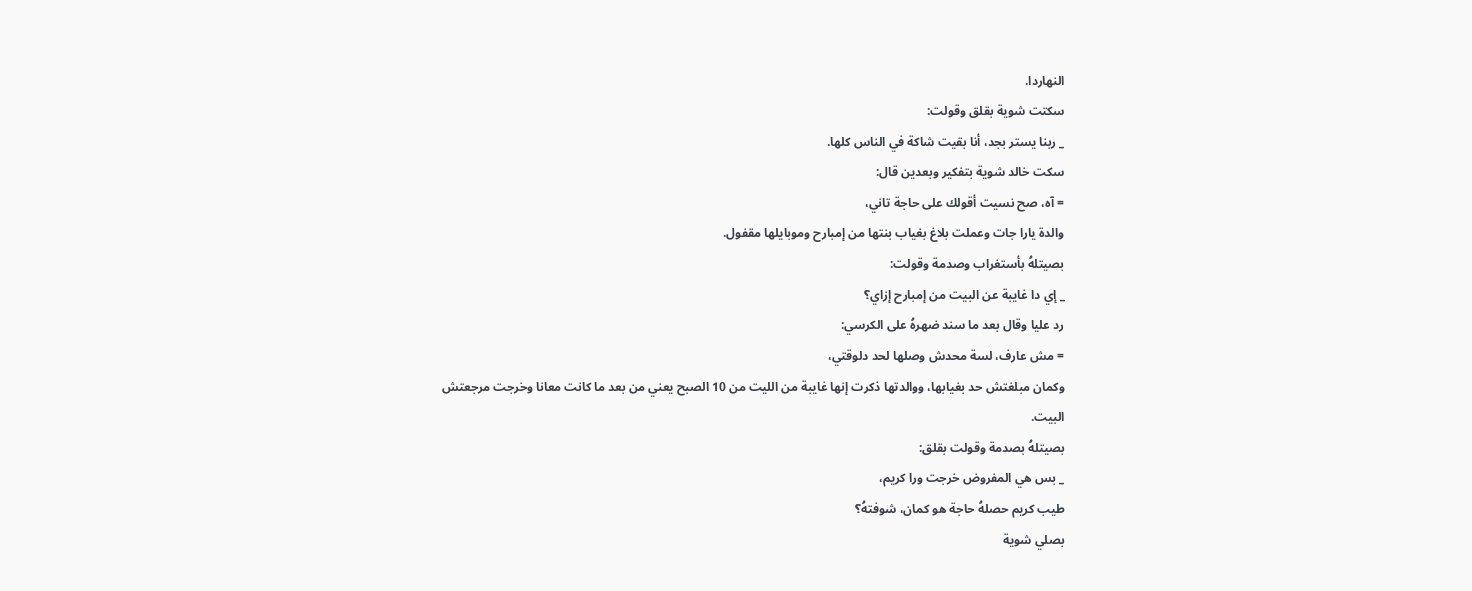النهاردا.
سكتت شوية بقلق وقولت:
_ ربنا يستر بجد، أنا بقيت شاكة في الناس كلها.
سكت خالد شوية بتفكير وبعدين قال:
= آه، صح نسيت أقولك على حاجة تاني،
والدة يارا جات وعملت بلاغ بغياب بنتها من إمبارح وموبايلها مقفول.
بصيتلهُ بأستغراب وصدمة وقولت:
_ إي دا غايبة عن البيت من إمبارح إزاي؟
رد عليا وقال بعد ما سند ضهرهُ على الكرسي:
= مش عارف، لسة محدش وصلها لحد دلوقتي،
وكمان مبلغتش حد بغيابها، ووالدتها ذكرت إنها غايبة من الليت من 10 الصبح يعني من بعد ما كانت معانا وخرجت مرجعتش البيت.
بصيتلهُ بصدمة وقولت بقلق:
_ بس هي المفروض خرجت ورا كريم،
طيب كريم حصلهُ حاجة هو كمان، شوفتهُ؟
بصلي شوية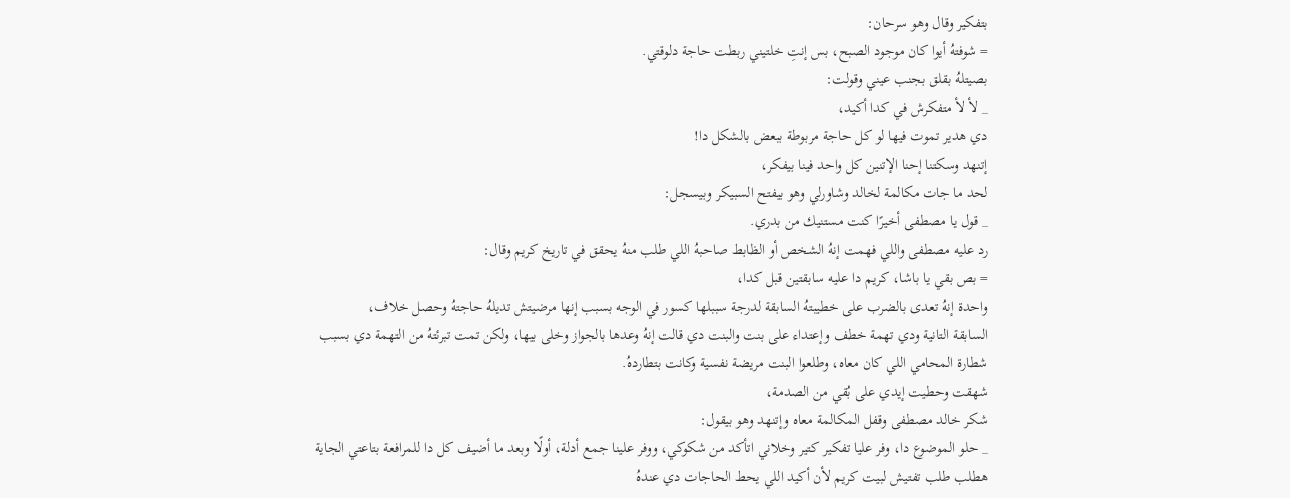بتفكير وقال وهو سرحان:
= شوفتهُ أيوا كان موجود الصبح، بس إنتِ خلتيني ربطت حاجة دلوقتي.
بصيتلهُ بقلق بجنب عيني وقولت:
_ لأ لأ متفكرش في كدا أكيد،
دي هدير تموت فيها لو كل حاجة مربوطة ببعض بالشكل دا!
إتنهد وسكتنا إحنا الإتنين كل واحد فينا بيفكر،
لحد ما جات مكالمة لخالد وشاورلي وهو بيفتح السبيكر وبيسجل:
_ قول يا مصطفى أخيرًا كنت مستنيك من بدري.
رد عليه مصطفى واللي فهمت إنهُ الشخص أو الظابط صاحبهُ اللي طلب منهُ يحقق في تاريخ كريم وقال:
= بص بقي يا باشا، كريم دا عليه سابقتين قبل كدا،
واحدة إنهُ تعدى بالضرب على خطيبتهُ السابقة لدرجة سببلها كسور في الوجه بسبب إنها مرضيتش تديلهُ حاجتهُ وحصل خلاف،
السابقة التانية ودي تهمة خطف وإعتداء على بنت والبنت دي قالت إنهُ وعدها بالجواز وخلى بيها، ولكن تمت تبرئتهُ من التهمة دي بسبب شطارة المحامي اللي كان معاه، وطلعوا البنت مريضة نفسية وكانت بتطاردهُ.
شهقت وحطيت إيدي على بُقي من الصدمة،
شكر خالد مصطفى وقفل المكالمة معاه وإتنهد وهو بيقول:
_ حلو الموضوع دا، وفر عليا تفكير كتير وخلاني اتأكد من شكوكي، ووفر علينا جمع أدلة، أولًا وبعد ما أضيف كل دا للمرافعة بتاعتي الجاية هطلب طلب تفتيش لبيت كريم لأن أكيد اللي يحط الحاجات دي عندهُ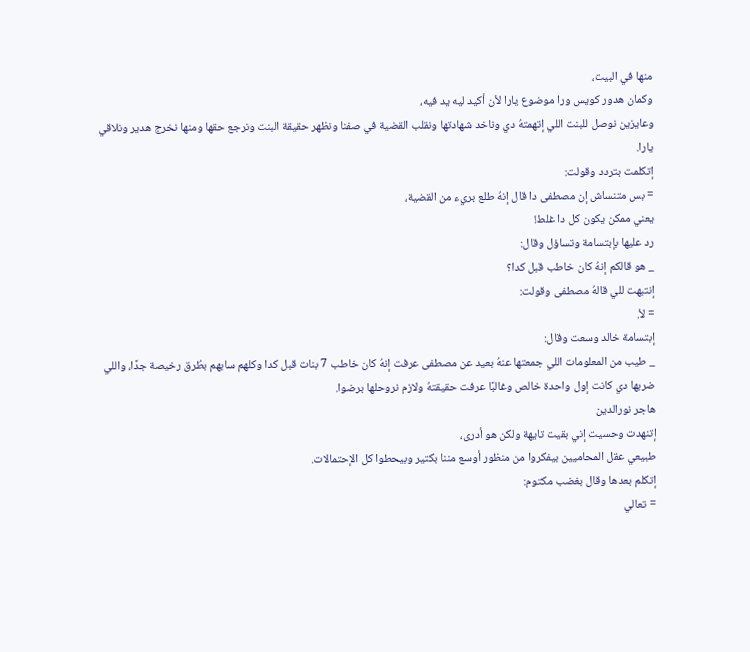منها في البيت،
وكمان هدور كويس ورا موضوع يارا لأن أكيد ليه يد فيه،
وعايزين نوصل للبنت اللي إتهمتهُ دي وناخد شهادتها ونقلب القضية في صفنا ونظهر حقيقة البنت ونرجع حقها ومنها نخرج هدير ونلاقي يارا.
إتكلمت بتردد وقولت:
= بس متنساش إن مصطفى دا قال إنهُ طلع بريء من القضية،
يعني ممكن يكون كل دا غلط!
رد عليها بإبتسامة وتساؤل وقال:
_ هو قالكم إنهُ كان خاطب قبل كدا؟
إنتبهت للي قالهُ مصطفى وقولت:
= لأ.
إبتسامة خالد وسعت وقال:
_ طيب من المعلومات اللي جمعتها عنهُ بعيد عن مصطفى عرفت إنهُ كان خاطب 7 بنات قبل كدا وكلهم سابهم بطُرق رخيصة جدًا، واللي ضربها دي كانت إول واحدة خالص وغالبًا عرفت حقيقتهُ ولازم نروحلها برضوا.
هاجر نورالدين
إتنهدت وحسيت إني بقيت تايهة ولكن هو أدرى،
طبيعي عقل المحاميين بيفكروا من منظور أوسع مننا بكتير وبيحطوا كل الإحتمالات.
إتكلم بعدها وقال بغضب مكتوم:
= تعالي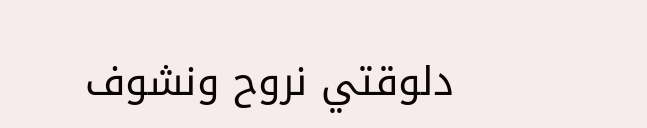دلوقتي نروح ونشوف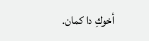أخوكِ دا كمان.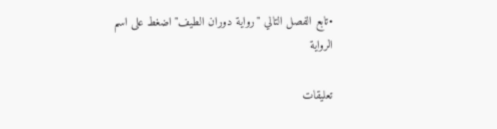•تابع الفصل التالي "رواية دوران الطيف" اضغط على اسم الرواية

تعليقات